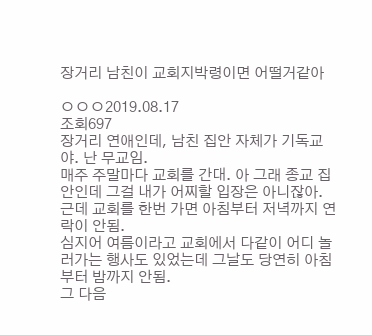장거리 남친이 교회지박령이면 어떨거같아

ㅇㅇㅇ2019.08.17
조회697
장거리 연애인데, 남친 집안 자체가 기독교야. 난 무교임.
매주 주말마다 교회를 간대. 아 그래 종교 집안인데 그걸 내가 어찌할 입장은 아니잖아.
근데 교회를 한번 가면 아침부터 저녁까지 연락이 안됨.
심지어 여름이라고 교회에서 다같이 어디 놀러가는 행사도 있었는데 그날도 당연히 아침부터 밤까지 안됨.
그 다음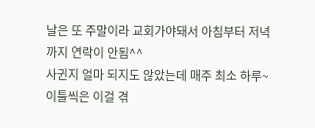날은 또 주말이라 교회가야돼서 아침부터 저녁까지 연락이 안됨^^
사귄지 얼마 되지도 않았는데 매주 최소 하루~이틀씩은 이걸 겪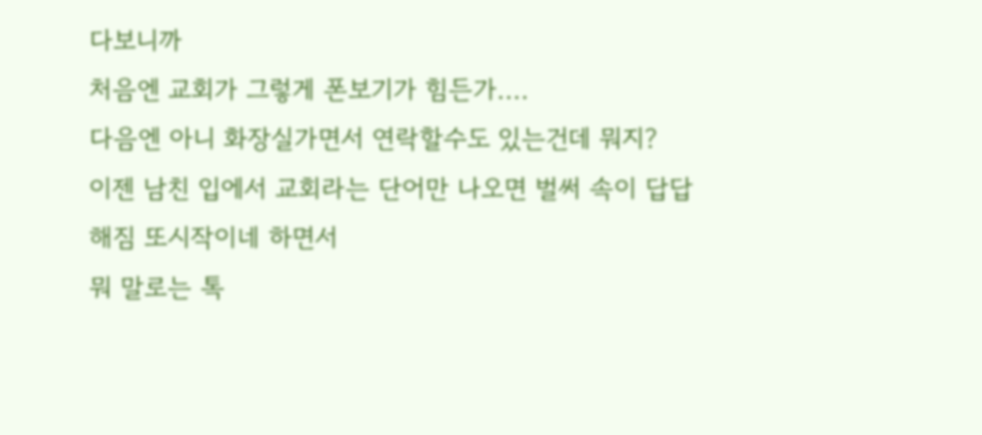다보니까
처음엔 교회가 그렇게 폰보기가 힘든가....
다음엔 아니 화장실가면서 연락할수도 있는건데 뭐지?
이젠 남친 입에서 교회라는 단어만 나오면 벌써 속이 답답해짐 또시작이네 하면서
뭐 말로는 톡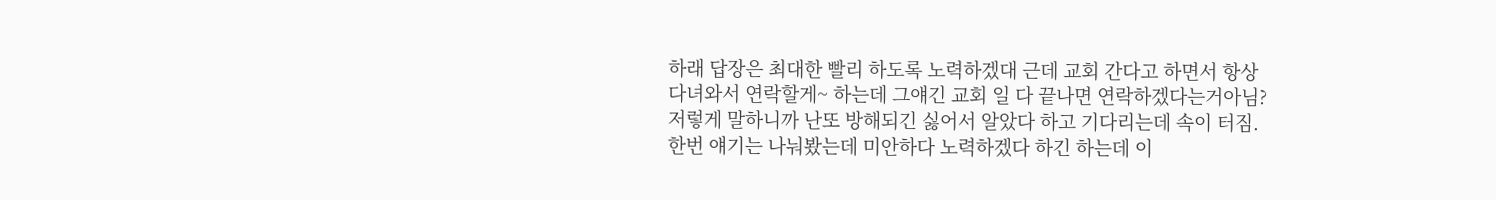하래 답장은 최대한 빨리 하도록 노력하겠대 근데 교회 간다고 하면서 항상
다녀와서 연락할게~ 하는데 그얘긴 교회 일 다 끝나면 연락하겠다는거아님?
저렇게 말하니까 난또 방해되긴 싫어서 알았다 하고 기다리는데 속이 터짐.
한번 얘기는 나눠봤는데 미안하다 노력하겠다 하긴 하는데 이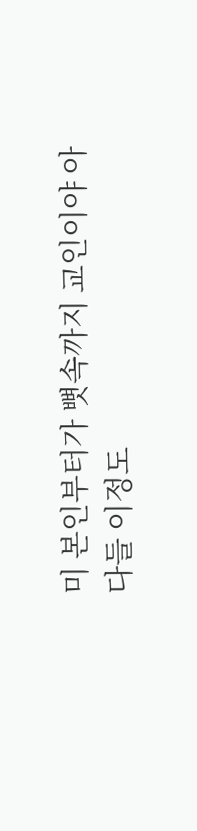미 본인부터가 뼛속까지 교인이야 아
다들 이정도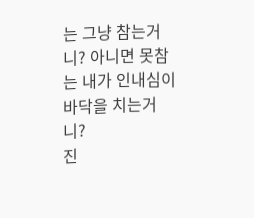는 그냥 참는거니? 아니면 못참는 내가 인내심이 바닥을 치는거니?
진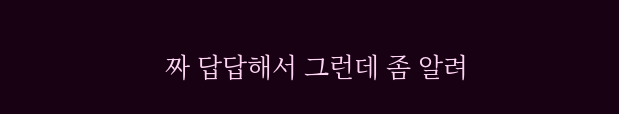짜 답답해서 그런데 좀 알려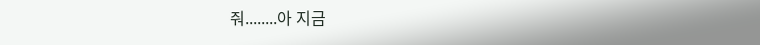줘........아 지금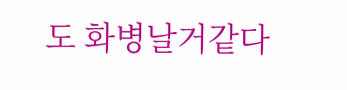도 화병날거같다